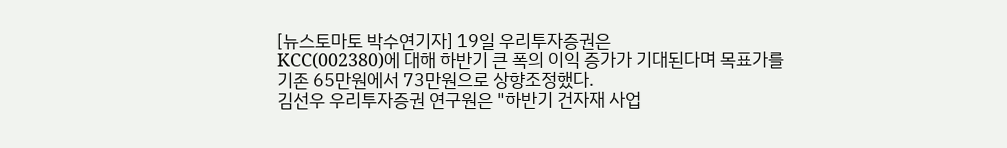[뉴스토마토 박수연기자] 19일 우리투자증권은
KCC(002380)에 대해 하반기 큰 폭의 이익 증가가 기대된다며 목표가를 기존 65만원에서 73만원으로 상향조정했다.
김선우 우리투자증권 연구원은 "하반기 건자재 사업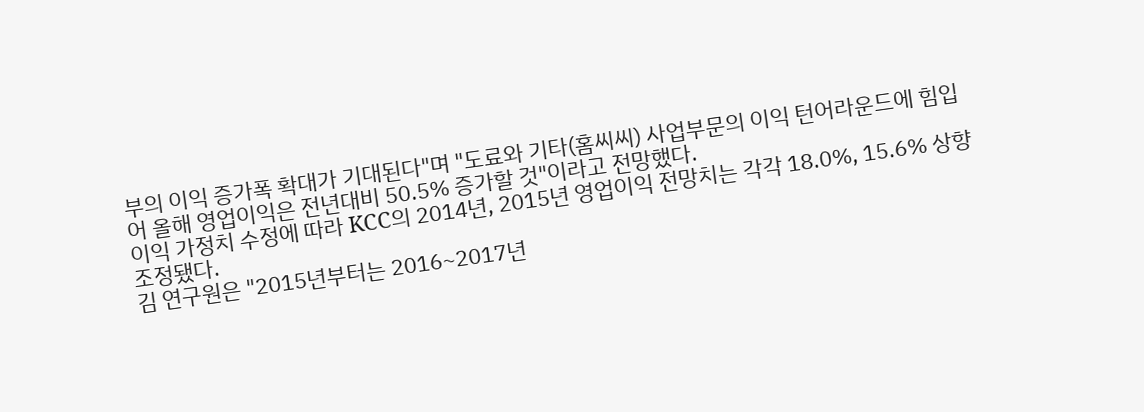부의 이익 증가폭 확대가 기대된다"며 "도료와 기타(홈씨씨) 사업부문의 이익 턴어라운드에 힘입어 올해 영업이익은 전년대비 50.5% 증가할 것"이라고 전망했다.
이익 가정치 수정에 따라 KCC의 2014년, 2015년 영업이익 전망치는 각각 18.0%, 15.6% 상향 조정됐다.
김 연구원은 "2015년부터는 2016~2017년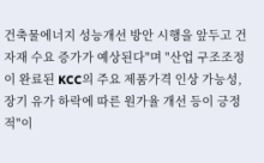건축물에너지 성능개선 방안 시행을 앞두고 건자재 수요 증가가 예상된다"며 "산업 구조조정이 완료된 KCC의 주요 제품가격 인상 가능성, 장기 유가 하락에 따른 원가율 개선 등이 긍정적"이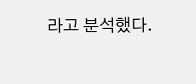라고 분석했다.